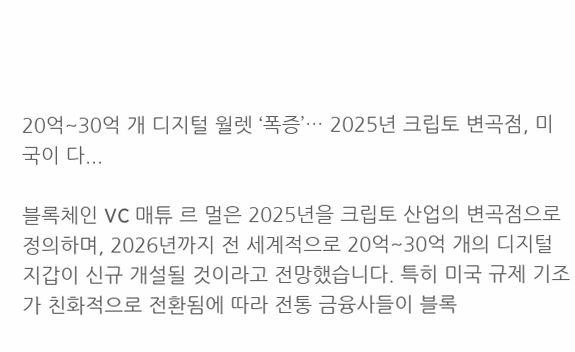20억~30억 개 디지털 월렛 ‘폭증’… 2025년 크립토 변곡점, 미국이 다...

블록체인 VC 매튜 르 멀은 2025년을 크립토 산업의 변곡점으로 정의하며, 2026년까지 전 세계적으로 20억~30억 개의 디지털 지갑이 신규 개설될 것이라고 전망했습니다. 특히 미국 규제 기조가 친화적으로 전환됨에 따라 전통 금융사들이 블록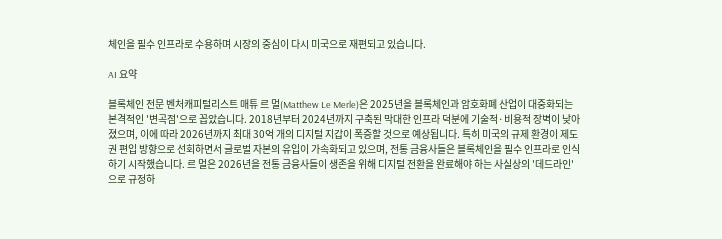체인을 필수 인프라로 수용하며 시장의 중심이 다시 미국으로 재편되고 있습니다.

AI 요약

블록체인 전문 벤처캐피털리스트 매튜 르 멀(Matthew Le Merle)은 2025년을 블록체인과 암호화폐 산업이 대중화되는 본격적인 '변곡점'으로 꼽았습니다. 2018년부터 2024년까지 구축된 막대한 인프라 덕분에 기술적·비용적 장벽이 낮아졌으며, 이에 따라 2026년까지 최대 30억 개의 디지털 지갑이 폭증할 것으로 예상됩니다. 특히 미국의 규제 환경이 제도권 편입 방향으로 선회하면서 글로벌 자본의 유입이 가속화되고 있으며, 전통 금융사들은 블록체인을 필수 인프라로 인식하기 시작했습니다. 르 멀은 2026년을 전통 금융사들이 생존을 위해 디지털 전환을 완료해야 하는 사실상의 '데드라인'으로 규정하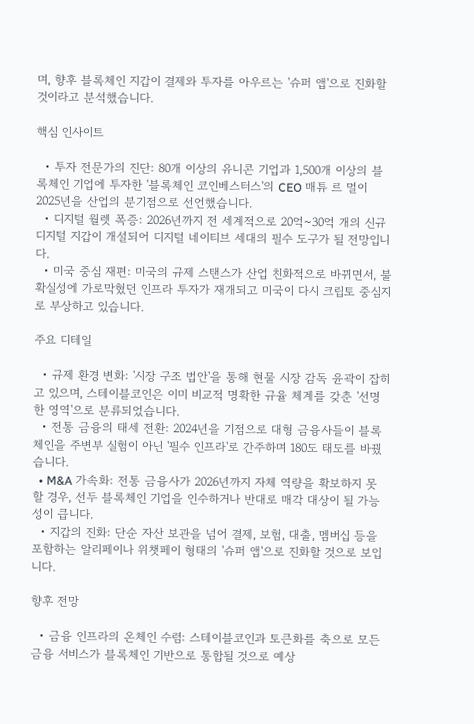며, 향후 블록체인 지갑이 결제와 투자를 아우르는 '슈퍼 앱'으로 진화할 것이라고 분석했습니다.

핵심 인사이트

  • 투자 전문가의 진단: 80개 이상의 유니콘 기업과 1,500개 이상의 블록체인 기업에 투자한 '블록체인 코인베스터스'의 CEO 매튜 르 멀이 2025년을 산업의 분기점으로 선언했습니다.
  • 디지털 월렛 폭증: 2026년까지 전 세계적으로 20억~30억 개의 신규 디지털 지갑이 개설되어 디지털 네이티브 세대의 필수 도구가 될 전망입니다.
  • 미국 중심 재편: 미국의 규제 스탠스가 산업 친화적으로 바뀌면서, 불확실성에 가로막혔던 인프라 투자가 재개되고 미국이 다시 크립토 중심지로 부상하고 있습니다.

주요 디테일

  • 규제 환경 변화: '시장 구조 법안'을 통해 현물 시장 감독 윤곽이 잡히고 있으며, 스테이블코인은 이미 비교적 명확한 규율 체계를 갖춘 '선명한 영역'으로 분류되었습니다.
  • 전통 금융의 태세 전환: 2024년을 기점으로 대형 금융사들이 블록체인을 주변부 실험이 아닌 '필수 인프라'로 간주하며 180도 태도를 바꿨습니다.
  • M&A 가속화: 전통 금융사가 2026년까지 자체 역량을 확보하지 못할 경우, 선두 블록체인 기업을 인수하거나 반대로 매각 대상이 될 가능성이 큽니다.
  • 지갑의 진화: 단순 자산 보관을 넘어 결제, 보험, 대출, 멤버십 등을 포함하는 알리페이나 위챗페이 형태의 '슈퍼 앱'으로 진화할 것으로 보입니다.

향후 전망

  • 금융 인프라의 온체인 수렴: 스테이블코인과 토큰화를 축으로 모든 금융 서비스가 블록체인 기반으로 통합될 것으로 예상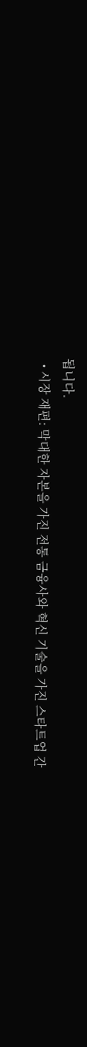됩니다.
  • 시장 재편: 막대한 자본을 가진 전통 금융사와 혁신 기술을 가진 스타트업 간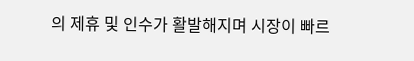의 제휴 및 인수가 활발해지며 시장이 빠르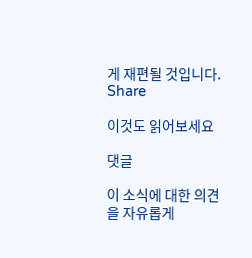게 재편될 것입니다.
Share

이것도 읽어보세요

댓글

이 소식에 대한 의견을 자유롭게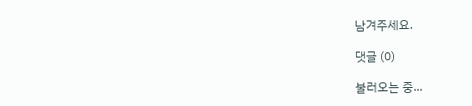남겨주세요.

댓글 (0)

불러오는 중...